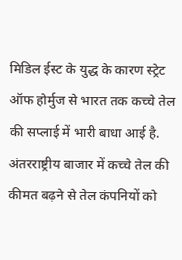मिडिल ईस्ट के युद्ध के कारण स्ट्रेट ऑफ होर्मुज से भारत तक कच्चे तेल की सप्लाई में भारी बाधा आई है. अंतरराष्ट्रीय बाजार में कच्चे तेल की कीमत बढ़ने से तेल कंपनियों को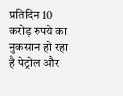प्रतिदिन 10 करोड़ रुपये का नुकसान हो रहा है पेट्रोल और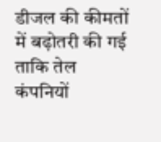डीजल की कीमतों में बढ़ोतरी की गई ताकि तेल कंपनियों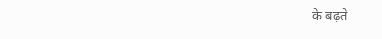के बढ़ते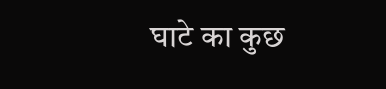घाटे का कुछ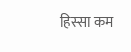हिस्सा कम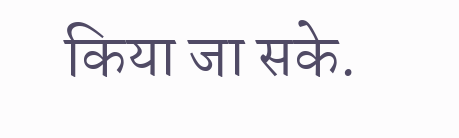किया जा सके.